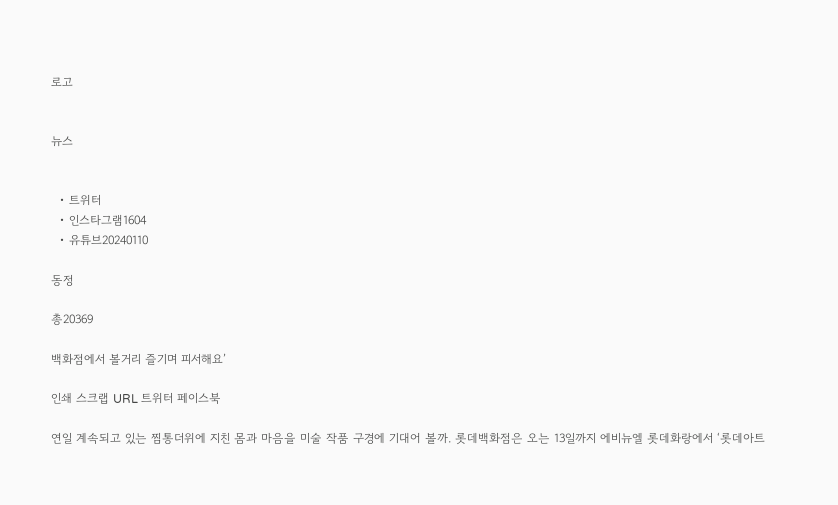로고


뉴스


  • 트위터
  • 인스타그램1604
  • 유튜브20240110

동정

총20369

백화점에서 볼거리 즐기며 피서해요’

인쇄 스크랩 URL 트위터 페이스북

연일 계속되고 있는 찜통더위에 지친 몸과 마음을 미술 작품 구경에 기대어 볼까. 롯데백화점은 오는 13일까지 에비뉴엘 롯데화랑에서 ‘롯데아트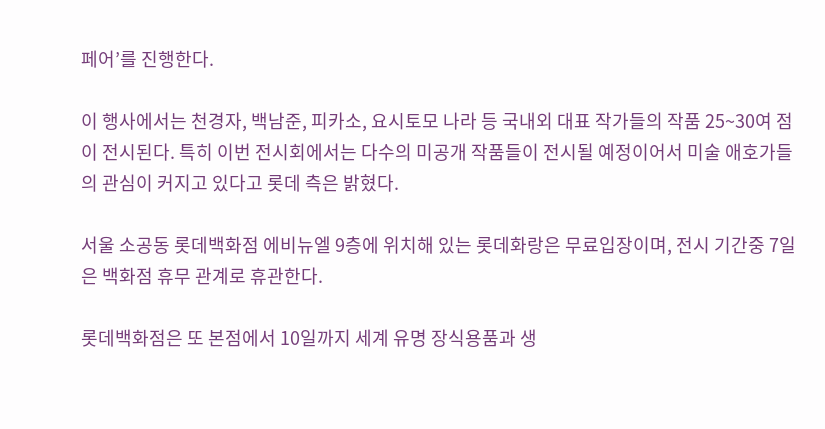페어’를 진행한다.

이 행사에서는 천경자, 백남준, 피카소, 요시토모 나라 등 국내외 대표 작가들의 작품 25~30여 점이 전시된다. 특히 이번 전시회에서는 다수의 미공개 작품들이 전시될 예정이어서 미술 애호가들의 관심이 커지고 있다고 롯데 측은 밝혔다.

서울 소공동 롯데백화점 에비뉴엘 9층에 위치해 있는 롯데화랑은 무료입장이며, 전시 기간중 7일은 백화점 휴무 관계로 휴관한다.

롯데백화점은 또 본점에서 10일까지 세계 유명 장식용품과 생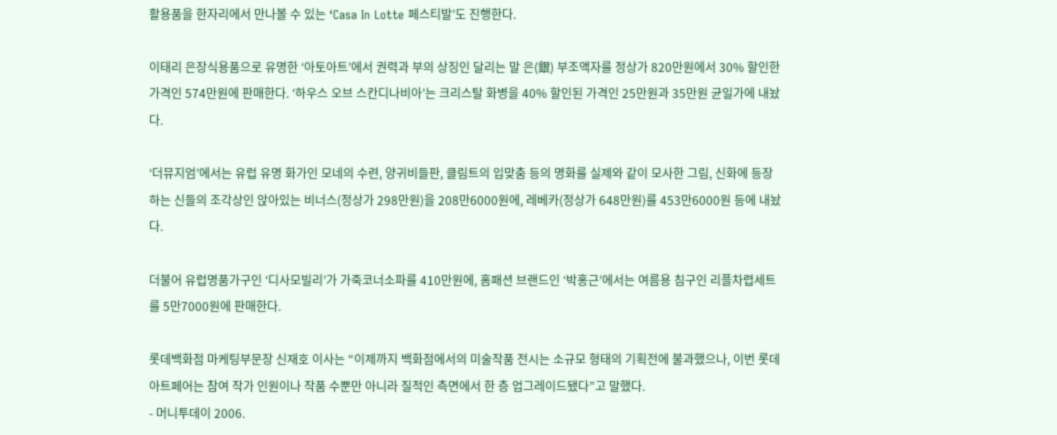활용품을 한자리에서 만나볼 수 있는 ‘Casa In Lotte 페스티발’도 진행한다.

이태리 은장식용품으로 유명한 ‘아토아트’에서 권력과 부의 상징인 달리는 말 은(銀) 부조액자를 정상가 820만원에서 30% 할인한 가격인 574만원에 판매한다. ‘하우스 오브 스칸디나비아’는 크리스탈 화병을 40% 할인된 가격인 25만원과 35만원 균일가에 내놨다.

‘더뮤지엄’에서는 유럽 유명 화가인 모네의 수련, 양귀비들판, 클림트의 입맞춤 등의 명화를 실제와 같이 모사한 그림, 신화에 등장하는 신들의 조각상인 앉아있는 비너스(정상가 298만원)을 208만6000원에, 레베카(정상가 648만원)를 453만6000원 등에 내놨다.

더불어 유럽명품가구인 ‘디사모빌리’가 가죽코너소파를 410만원에, 홈패션 브랜드인 ‘박홍근’에서는 여름용 침구인 리플차렵세트를 5만7000원에 판매한다.

롯데백화점 마케팅부문장 신재호 이사는 “이제까지 백화점에서의 미술작품 전시는 소규모 형태의 기획전에 불과했으나, 이번 롯데 아트페어는 참여 작가 인원이나 작품 수뿐만 아니라 질적인 측면에서 한 층 업그레이드됐다”고 말했다.
- 머니투데이 2006.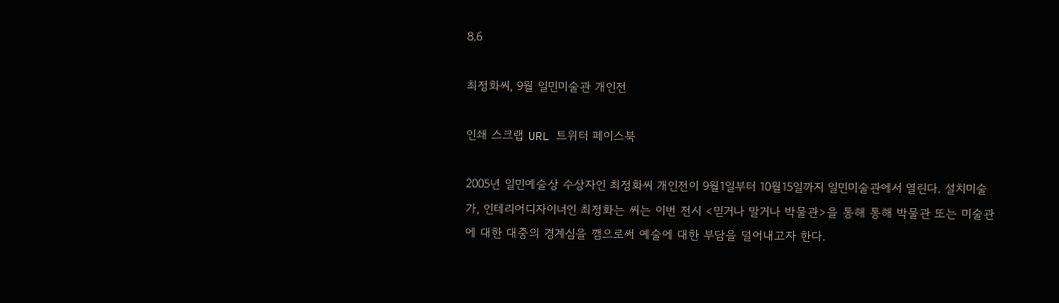8.6

최정화씨, 9월 일민미술관 개인전

인쇄 스크랩 URL 트위터 페이스북

2005년 일민예술상 수상자인 최정화씨 개인전이 9월1일부터 10월15일까지 일민미술관에서 열린다. 설치미술가, 인테리어디자이너인 최정화는 씨는 이번 전시 <믿거나 말거나 박물관>을 통해 통해 박물관 또는 미술관에 대한 대중의 경계심을 깸으로써 예술에 대한 부담을 덜어내고자 한다.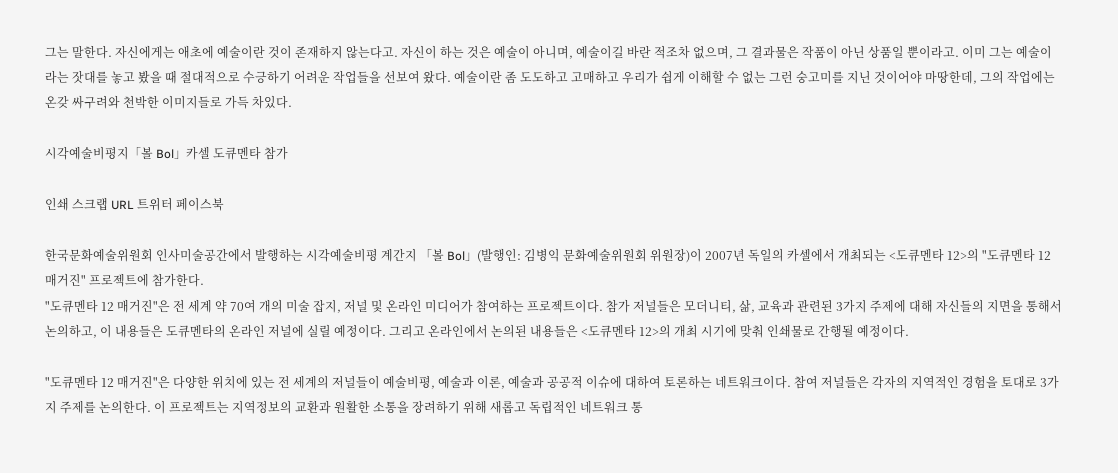그는 말한다. 자신에게는 애초에 예술이란 것이 존재하지 않는다고. 자신이 하는 것은 예술이 아니며, 예술이길 바란 적조차 없으며, 그 결과물은 작품이 아닌 상품일 뿐이라고. 이미 그는 예술이라는 잣대를 놓고 봤을 때 절대적으로 수긍하기 어려운 작업들을 선보여 왔다. 예술이란 좀 도도하고 고매하고 우리가 쉽게 이해할 수 없는 그런 숭고미를 지닌 것이어야 마땅한데, 그의 작업에는 온갖 싸구려와 천박한 이미지들로 가득 차있다.

시각예술비평지「볼 Bol」카셀 도큐멘타 참가

인쇄 스크랩 URL 트위터 페이스북

한국문화예술위원회 인사미술공간에서 발행하는 시각예술비평 계간지 「볼 Bol」(발행인: 김병익 문화예술위원회 위원장)이 2007년 독일의 카셀에서 개최되는 <도큐멘타 12>의 "도큐멘타 12 매거진" 프로젝트에 참가한다.
"도큐멘타 12 매거진"은 전 세계 약 70여 개의 미술 잡지, 저널 및 온라인 미디어가 참여하는 프로젝트이다. 참가 저널들은 모더니티, 삶, 교육과 관련된 3가지 주제에 대해 자신들의 지면을 통해서 논의하고, 이 내용들은 도큐멘타의 온라인 저널에 실릴 예정이다. 그리고 온라인에서 논의된 내용들은 <도큐멘타 12>의 개최 시기에 맞춰 인쇄물로 간행될 예정이다.

"도큐멘타 12 매거진"은 다양한 위치에 있는 전 세계의 저널들이 예술비평, 예술과 이론, 예술과 공공적 이슈에 대하여 토론하는 네트워크이다. 참여 저널들은 각자의 지역적인 경험을 토대로 3가지 주제를 논의한다. 이 프로젝트는 지역정보의 교환과 원활한 소통을 장려하기 위해 새롭고 독립적인 네트워크 통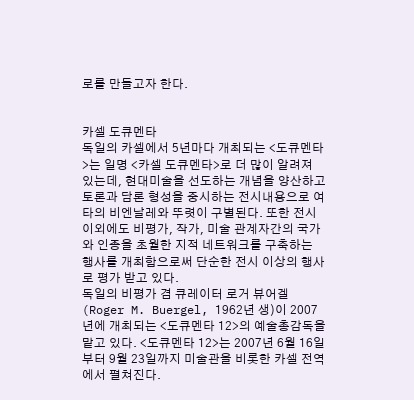로를 만들고자 한다.


카셀 도큐멘타
독일의 카셀에서 5년마다 개최되는 <도큐멘타>는 일명 <카셀 도큐멘타>로 더 많이 알려져 있는데, 현대미술을 선도하는 개념을 양산하고 토론과 담론 형성을 중시하는 전시내용으로 여타의 비엔날레와 뚜렷이 구별된다. 또한 전시 이외에도 비평가, 작가, 미술 관계자간의 국가와 인종을 초월한 지적 네트워크를 구축하는 행사를 개최함으로써 단순한 전시 이상의 행사로 평가 받고 있다.
독일의 비평가 겸 큐레이터 로거 뷰어겔(Roger M. Buergel, 1962년 생)이 2007년에 개최되는 <도큐멘타 12>의 예술총감독을 맡고 있다. <도큐멘타 12>는 2007년 6월 16일부터 9월 23일까지 미술관을 비롯한 카셀 전역에서 펼쳐진다.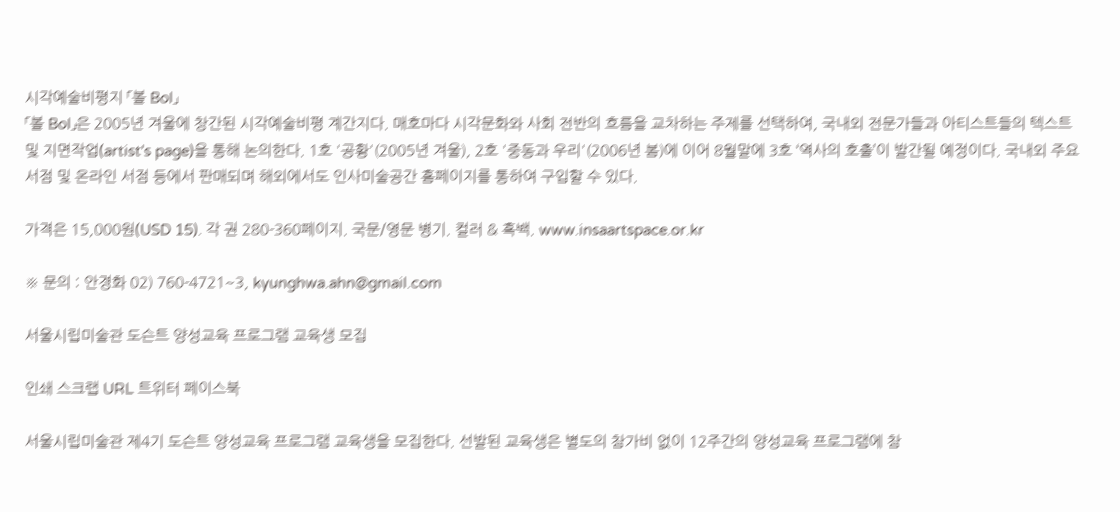시각예술비평지 「볼 Bol」
「볼 Bol」은 2005년 겨울에 창간된 시각예술비평 계간지다. 매호마다 시각문화와 사회 전반의 흐름을 교차하는 주제를 선택하여, 국내외 전문가들과 아티스트들의 텍스트 및 지면작업(artist's page)을 통해 논의한다. 1호 '공황'(2005년 겨울), 2호 '중동과 우리'(2006년 봄)에 이어 8월말에 3호 ‘역사의 호출’이 발간될 예정이다. 국내외 주요 서점 및 온라인 서점 등에서 판매되며 해외에서도 인사미술공간 홈페이지를 통하여 구입할 수 있다.

가격은 15,000원(USD 15). 각 권 280-360페이지. 국문/영문 병기. 컬러 & 흑백. www.insaartspace.or.kr

※ 문의 : 안경화 02) 760-4721~3, kyunghwa.ahn@gmail.com

서울시립미술관 도슨트 양성교육 프로그램 교육생 모집

인쇄 스크랩 URL 트위터 페이스북

서울시립미술관 제4기 도슨트 양성교육 프로그램 교육생을 모집한다. 선발된 교육생은 별도의 참가비 없이 12주간의 양성교육 프로그램에 참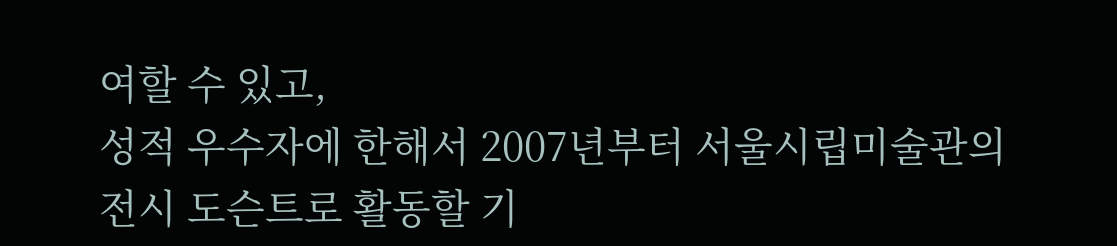여할 수 있고,
성적 우수자에 한해서 2007년부터 서울시립미술관의 전시 도슨트로 활동할 기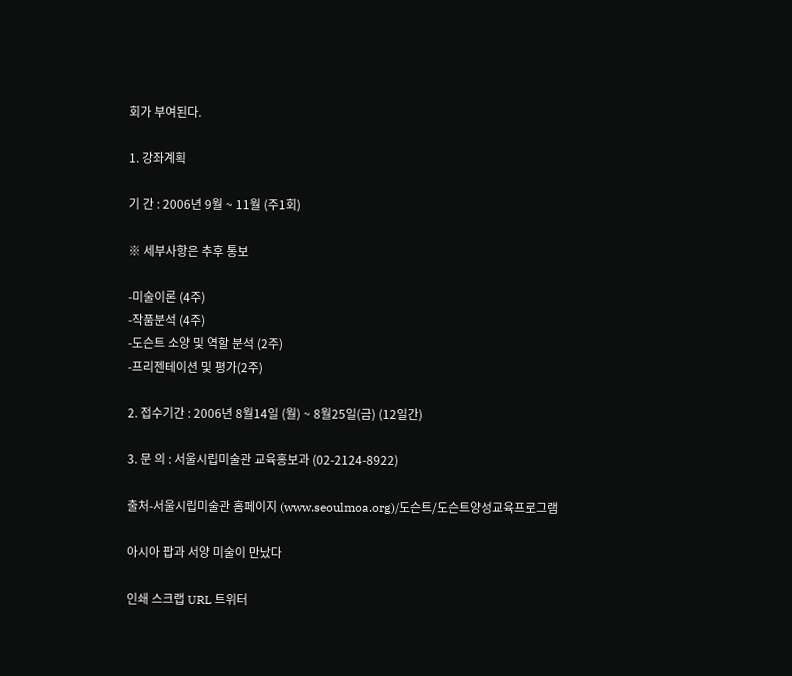회가 부여된다.

1. 강좌계획

기 간 : 2006년 9월 ~ 11월 (주1회)

※ 세부사항은 추후 통보

-미술이론 (4주)
-작품분석 (4주)
-도슨트 소양 및 역할 분석 (2주)
-프리젠테이션 및 평가(2주)

2. 접수기간 : 2006년 8월14일 (월) ~ 8월25일(금) (12일간)

3. 문 의 : 서울시립미술관 교육홍보과 (02-2124-8922)

출처-서울시립미술관 홈페이지 (www.seoulmoa.org)/도슨트/도슨트양성교육프로그램

아시아 팝과 서양 미술이 만났다

인쇄 스크랩 URL 트위터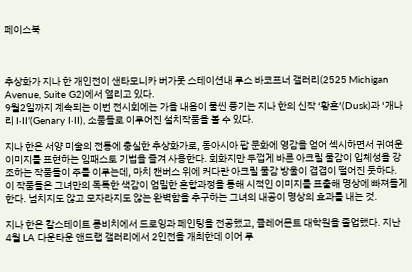페이스북



추상화가 지나 한 개인전이 샌타모니카 버가못 스테이션내 루스 바코프너 갤러리(2525 Michigan Avenue, Suite G2)에서 열리고 있다.
9월2일까지 계속되는 이번 전시회에는 가을 내음이 물씬 풍기는 지나 한의 신작 ‘황혼’(Dusk)과 ‘개나리 I·II’(Genary I·II), 소품들로 이루어진 설치작품을 볼 수 있다.

지나 한은 서양 미술의 전통에 충실한 추상화가로, 동아시아 팝 문화에 영감을 얻어 섹시하면서 귀여운 이미지를 표현하는 임패스토 기법을 즐겨 사용한다. 회화지만 두껍게 바른 아크릴 물감이 입체성을 강조하는 작품들이 주를 이루는데, 마치 캔버스 위에 커다란 아크릴 물감 방울이 겹겹이 떨어진 듯하다.
이 작품들은 그녀만의 독특한 색감이 엄밀한 혼합과정을 통해 시적인 이미지를 표출해 명상에 빠져들게 한다. 넘치지도 않고 모자라지도 않는 완벽함을 추구하는 그녀의 내공이 명상의 효과를 내는 것.

지나 한은 칼스테이트 롱비치에서 드로잉과 페인팅을 전공했고, 클레어몬트 대학원을 졸업했다. 지난 4월 LA 다운타운 앤드랩 갤러리에서 2인전을 개최한데 이어 루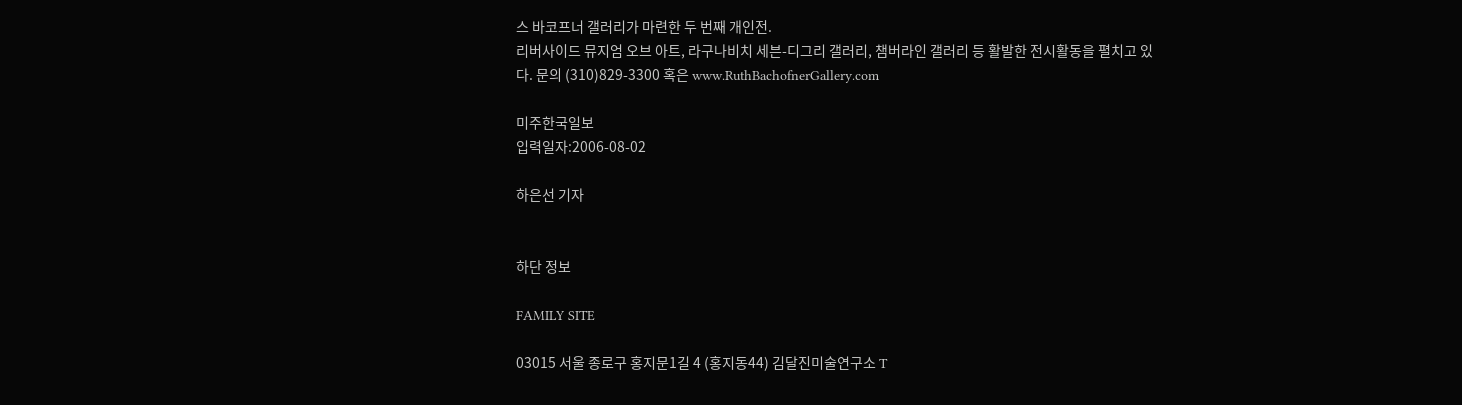스 바코프너 갤러리가 마련한 두 번째 개인전.
리버사이드 뮤지엄 오브 아트, 라구나비치 세븐-디그리 갤러리, 챔버라인 갤러리 등 활발한 전시활동을 펼치고 있다. 문의 (310)829-3300 혹은 www.RuthBachofnerGallery.com

미주한국일보
입력일자:2006-08-02

하은선 기자


하단 정보

FAMILY SITE

03015 서울 종로구 홍지문1길 4 (홍지동44) 김달진미술연구소 T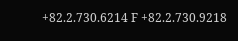+82.2.730.6214 F +82.2.730.9218